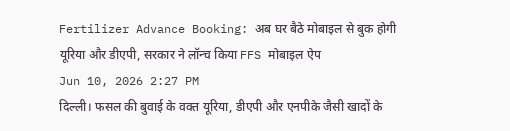Fertilizer Advance Booking: अब घर बैठे मोबाइल से बुक होगी यूरिया और डीएपी, सरकार ने लॉन्च किया FFS मोबाइल ऐप
Jun 10, 2026 2:27 PM
दिल्ली। फसल की बुवाई के वक्त यूरिया, डीएपी और एनपीके जैसी खादों के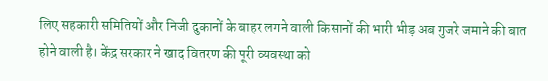लिए सहकारी समितियों और निजी दुकानों के बाहर लगने वाली किसानों की भारी भीड़ अब गुजरे जमाने की बात होने वाली है। केंद्र सरकार ने खाद वितरण की पूरी व्यवस्था को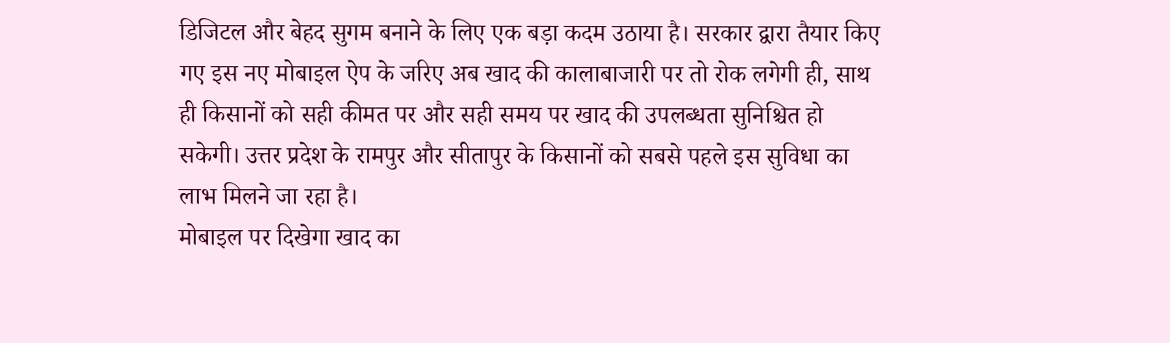डिजिटल और बेहद सुगम बनाने के लिए एक बड़ा कदम उठाया है। सरकार द्वारा तैयार किए गए इस नए मोबाइल ऐप के जरिए अब खाद की कालाबाजारी पर तो रोक लगेगी ही, साथ ही किसानों को सही कीमत पर और सही समय पर खाद की उपलब्धता सुनिश्चित हो सकेगी। उत्तर प्रदेश के रामपुर और सीतापुर के किसानों को सबसे पहले इस सुविधा का लाभ मिलने जा रहा है।
मोबाइल पर दिखेगा खाद का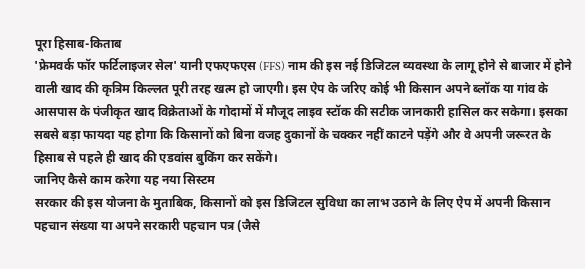पूरा हिसाब-किताब
'फ्रेमवर्क फॉर फर्टिलाइजर सेल' यानी एफएफएस (FFS) नाम की इस नई डिजिटल व्यवस्था के लागू होने से बाजार में होने वाली खाद की कृत्रिम किल्लत पूरी तरह खत्म हो जाएगी। इस ऐप के जरिए कोई भी किसान अपने ब्लॉक या गांव के आसपास के पंजीकृत खाद विक्रेताओं के गोदामों में मौजूद लाइव स्टॉक की सटीक जानकारी हासिल कर सकेगा। इसका सबसे बड़ा फायदा यह होगा कि किसानों को बिना वजह दुकानों के चक्कर नहीं काटने पड़ेंगे और वे अपनी जरूरत के हिसाब से पहले ही खाद की एडवांस बुकिंग कर सकेंगे।
जानिए कैसे काम करेगा यह नया सिस्टम
सरकार की इस योजना के मुताबिक, किसानों को इस डिजिटल सुविधा का लाभ उठाने के लिए ऐप में अपनी किसान पहचान संख्या या अपने सरकारी पहचान पत्र (जैसे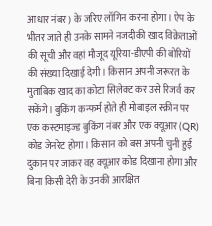आधार नंबर) के जरिए लॉगिन करना होगा। ऐप के भीतर जाते ही उनके सामने नजदीकी खाद विक्रेताओं की सूची और वहां मौजूद यूरिया-डीएपी की बोरियों की संख्या दिखाई देगी। किसान अपनी जरूरत के मुताबिक खाद का कोटा सिलेक्ट कर उसे रिजर्व कर सकेंगे। बुकिंग कन्फर्म होते ही मोबाइल स्क्रीन पर एक कस्टमाइज्ड बुकिंग नंबर और एक क्यूआर (QR) कोड जेनरेट होगा। किसान को बस अपनी चुनी हुई दुकान पर जाकर वह क्यूआर कोड दिखाना होगा और बिना किसी देरी के उनकी आरक्षित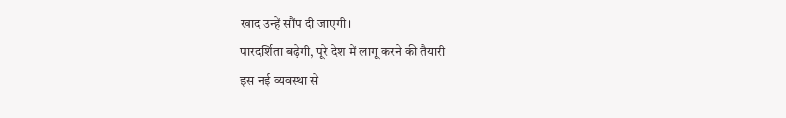खाद उन्हें सौंप दी जाएगी।
पारदर्शिता बढ़ेगी, पूरे देश में लागू करने की तैयारी
इस नई व्यवस्था से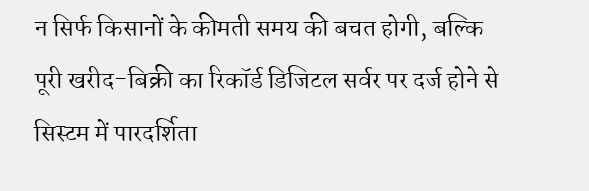न सिर्फ किसानों के कीमती समय की बचत होगी, बल्कि पूरी खरीद-बिक्री का रिकॉर्ड डिजिटल सर्वर पर दर्ज होने से सिस्टम में पारदर्शिता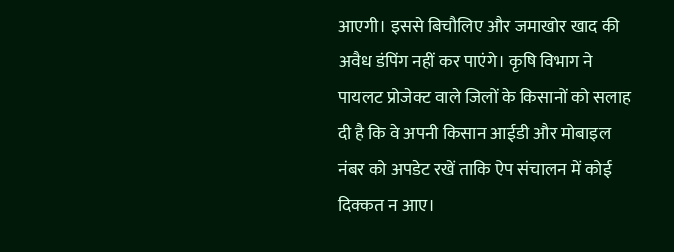आएगी। इससे बिचौलिए और जमाखोर खाद की अवैध डंपिंग नहीं कर पाएंगे। कृषि विभाग ने पायलट प्रोजेक्ट वाले जिलों के किसानों को सलाह दी है कि वे अपनी किसान आईडी और मोबाइल नंबर को अपडेट रखें ताकि ऐप संचालन में कोई दिक्कत न आए।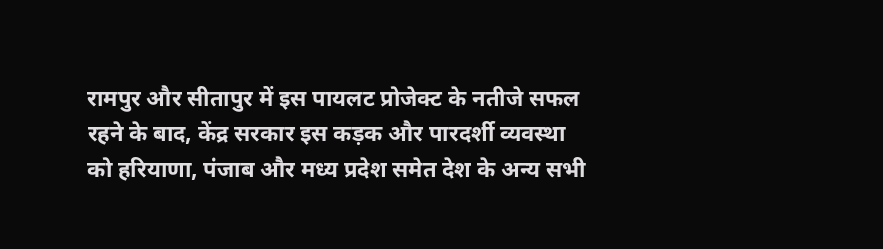रामपुर और सीतापुर में इस पायलट प्रोजेक्ट के नतीजे सफल रहने के बाद, केंद्र सरकार इस कड़क और पारदर्शी व्यवस्था को हरियाणा, पंजाब और मध्य प्रदेश समेत देश के अन्य सभी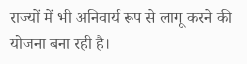राज्यों में भी अनिवार्य रूप से लागू करने की योजना बना रही है।